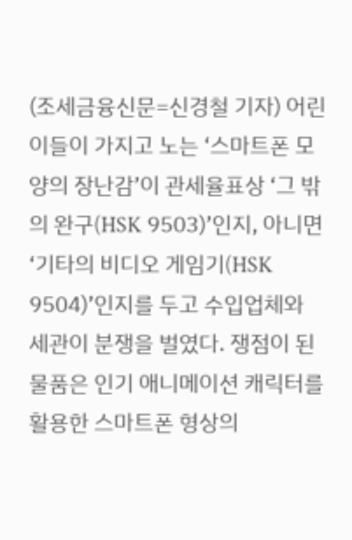(조세금융신문=신경철 기자) 어린이들이 가지고 노는 ‘스마트폰 모양의 장난감’이 관세율표상 ‘그 밖의 완구(HSK 9503)’인지, 아니면 ‘기타의 비디오 게임기(HSK 9504)’인지를 두고 수입업체와 세관이 분쟁을 벌였다. 쟁점이 된 물품은 인기 애니메이션 캐릭터를 활용한 스마트폰 형상의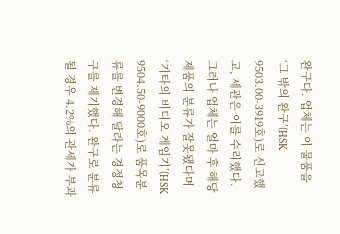완구다. 업체는 이 물품을 ‘그 밖의 완구’(HSK 9503.00-3919호)로 신고했고, 세관은 이를 수리했다. 그러나 업체는 얼마 후 해당 제품의 분류가 잘못됐다며 ‘기타의 비디오 게임기’(HSK 9504.50-9000호)로 품목분류를 변경해 달라는 경정청구를 제기했다. 완구로 분류될 경우 4.2%의 관세가 부과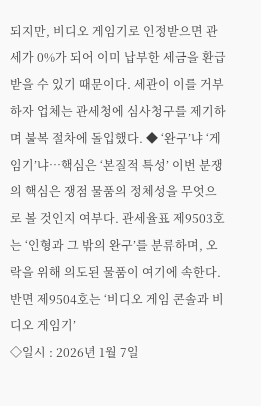되지만, 비디오 게임기로 인정받으면 관세가 0%가 되어 이미 납부한 세금을 환급받을 수 있기 때문이다. 세관이 이를 거부하자 업체는 관세청에 심사청구를 제기하며 불복 절차에 돌입했다. ◆ ‘완구’냐 ‘게임기’냐…핵심은 ‘본질적 특성’ 이번 분쟁의 핵심은 쟁점 물품의 정체성을 무엇으로 볼 것인지 여부다. 관세율표 제9503호는 ‘인형과 그 밖의 완구’를 분류하며, 오락을 위해 의도된 물품이 여기에 속한다. 반면 제9504호는 ‘비디오 게임 콘솔과 비디오 게임기’
◇일시 : 2026년 1월 7일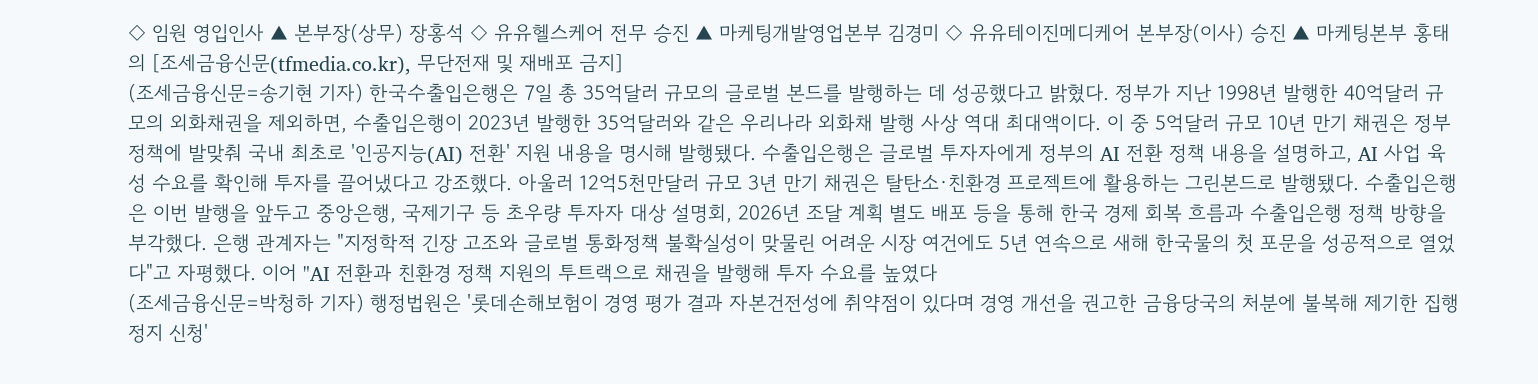◇ 임원 영입인사 ▲ 본부장(상무) 장홍석 ◇ 유유헬스케어 전무 승진 ▲ 마케팅개발영업본부 김경미 ◇ 유유테이진메디케어 본부장(이사) 승진 ▲ 마케팅본부 홍태의 [조세금융신문(tfmedia.co.kr), 무단전재 및 재배포 금지]
(조세금융신문=송기현 기자) 한국수출입은행은 7일 총 35억달러 규모의 글로벌 본드를 발행하는 데 성공했다고 밝혔다. 정부가 지난 1998년 발행한 40억달러 규모의 외화채권을 제외하면, 수출입은행이 2023년 발행한 35억달러와 같은 우리나라 외화채 발행 사상 역대 최대액이다. 이 중 5억달러 규모 10년 만기 채권은 정부 정책에 발맞춰 국내 최초로 '인공지능(AI) 전환' 지원 내용을 명시해 발행됐다. 수출입은행은 글로벌 투자자에게 정부의 AI 전환 정책 내용을 설명하고, AI 사업 육성 수요를 확인해 투자를 끌어냈다고 강조했다. 아울러 12억5천만달러 규모 3년 만기 채권은 탈탄소·친환경 프로젝트에 활용하는 그린본드로 발행됐다. 수출입은행은 이번 발행을 앞두고 중앙은행, 국제기구 등 초우량 투자자 대상 설명회, 2026년 조달 계획 별도 배포 등을 통해 한국 경제 회복 흐름과 수출입은행 정책 방향을 부각했다. 은행 관계자는 "지정학적 긴장 고조와 글로벌 통화정책 불확실성이 맞물린 어려운 시장 여건에도 5년 연속으로 새해 한국물의 첫 포문을 성공적으로 열었다"고 자평했다. 이어 "AI 전환과 친환경 정책 지원의 투트랙으로 채권을 발행해 투자 수요를 높였다
(조세금융신문=박청하 기자) 행정법원은 '롯데손해보험이 경영 평가 결과 자본건전성에 취약점이 있다며 경영 개선을 권고한 금융당국의 처분에 불복해 제기한 집행정지 신청'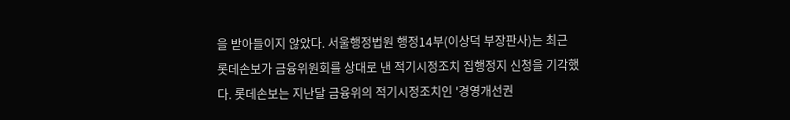을 받아들이지 않았다. 서울행정법원 행정14부(이상덕 부장판사)는 최근 롯데손보가 금융위원회를 상대로 낸 적기시정조치 집행정지 신청을 기각했다. 롯데손보는 지난달 금융위의 적기시정조치인 '경영개선권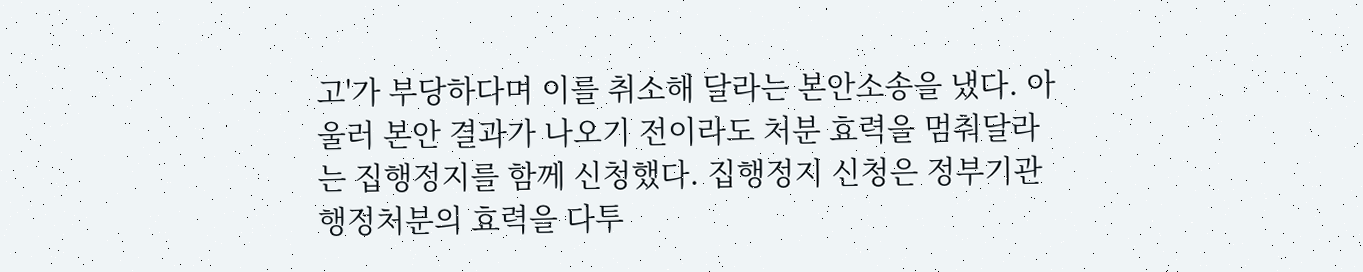고'가 부당하다며 이를 취소해 달라는 본안소송을 냈다. 아울러 본안 결과가 나오기 전이라도 처분 효력을 멈춰달라는 집행정지를 함께 신청했다. 집행정지 신청은 정부기관 행정처분의 효력을 다투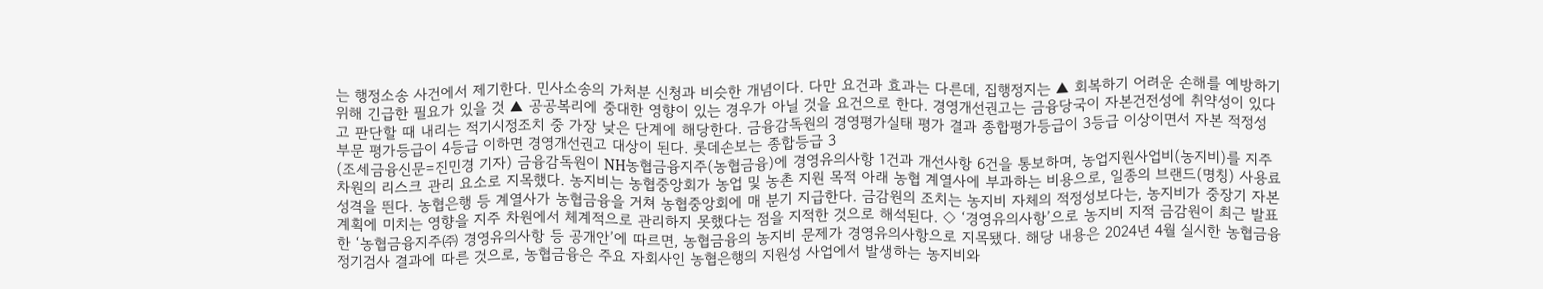는 행정소송 사건에서 제기한다. 민사소송의 가처분 신청과 비슷한 개념이다. 다만 요건과 효과는 다른데, 집행정지는 ▲ 회복하기 어려운 손해를 예방하기 위해 긴급한 필요가 있을 것 ▲ 공공복리에 중대한 영향이 있는 경우가 아닐 것을 요건으로 한다. 경영개선권고는 금융당국이 자본건전성에 취약성이 있다고 판단할 때 내리는 적기시정조치 중 가장 낮은 단계에 해당한다. 금융감독원의 경영평가실태 평가 결과 종합평가등급이 3등급 이상이면서 자본 적정성 부문 평가등급이 4등급 이하면 경영개선권고 대상이 된다. 롯데손보는 종합등급 3
(조세금융신문=진민경 기자) 금융감독원이 NH농협금융지주(농협금융)에 경영유의사항 1건과 개선사항 6건을 통보하며, 농업지원사업비(농지비)를 지주 차원의 리스크 관리 요소로 지목했다. 농지비는 농협중앙회가 농업 및 농촌 지원 목적 아래 농협 계열사에 부과하는 비용으로, 일종의 브랜드(명칭) 사용료 성격을 띈다. 농협은행 등 계열사가 농협금융을 거쳐 농협중앙회에 매 분기 지급한다. 금감원의 조치는 농지비 자체의 적정성보다는, 농지비가 중장기 자본계획에 미치는 영향을 지주 차원에서 체계적으로 관리하지 못했다는 점을 지적한 것으로 해석된다. ◇ ‘경영유의사항’으로 농지비 지적 금감원이 최근 발표한 ‘농협금융지주㈜ 경영유의사항 등 공개안’에 따르면, 농협금융의 농지비 문제가 경영유의사항으로 지목됐다. 해당 내용은 2024년 4월 실시한 농협금융 정기검사 결과에 따른 것으로, 농협금융은 주요 자회사인 농협은행의 지원성 사업에서 발생하는 농지비와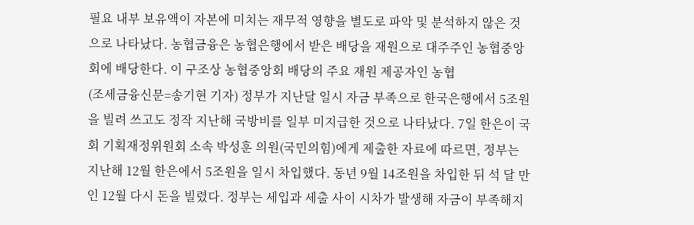필요 내부 보유액이 자본에 미치는 재무적 영향을 별도로 파악 및 분석하지 않은 것으로 나타났다. 농협금융은 농협은행에서 받은 배당을 재원으로 대주주인 농협중앙회에 배당한다. 이 구조상 농협중앙회 배당의 주요 재원 제공자인 농협
(조세금융신문=송기현 기자) 정부가 지난달 일시 자금 부족으로 한국은행에서 5조원을 빌려 쓰고도 정작 지난해 국방비를 일부 미지급한 것으로 나타났다. 7일 한은이 국회 기획재정위원회 소속 박성훈 의원(국민의힘)에게 제출한 자료에 따르면, 정부는 지난해 12월 한은에서 5조원을 일시 차입했다. 동년 9월 14조원을 차입한 뒤 석 달 만인 12월 다시 돈을 빌렸다. 정부는 세입과 세출 사이 시차가 발생해 자금이 부족해지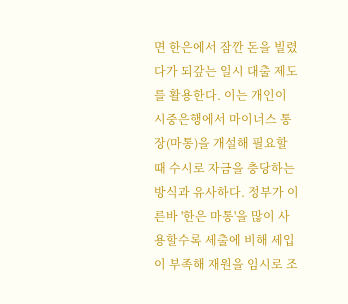면 한은에서 잠깐 돈을 빌렸다가 되갚는 일시 대출 제도를 활용한다. 이는 개인이 시중은행에서 마이너스 통장(마통)을 개설해 필요할 때 수시로 자금을 충당하는 방식과 유사하다. 정부가 이른바 '한은 마통'을 많이 사용할수록 세출에 비해 세입이 부족해 재원을 임시로 조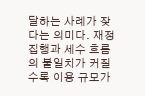달하는 사례가 잦다는 의미다. 재정 집행과 세수 흐름의 불일치가 커질수록 이용 규모가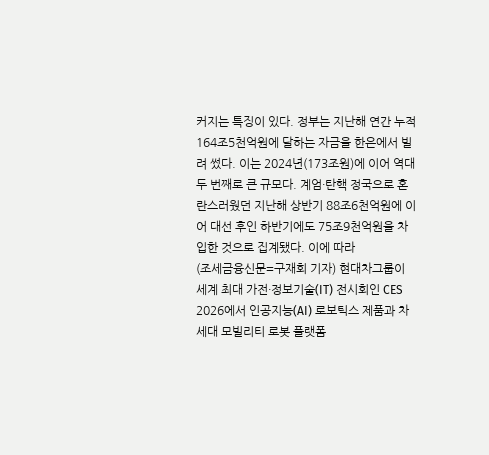커지는 특징이 있다. 정부는 지난해 연간 누적 164조5천억원에 달하는 자금을 한은에서 빌려 썼다. 이는 2024년(173조원)에 이어 역대 두 번째로 큰 규모다. 계엄·탄핵 정국으로 혼란스러웠던 지난해 상반기 88조6천억원에 이어 대선 후인 하반기에도 75조9천억원을 차입한 것으로 집계됐다. 이에 따라
(조세금융신문=구재회 기자) 현대차그룹이 세계 최대 가전·정보기술(IT) 전시회인 CES 2026에서 인공지능(AI) 로보틱스 제품과 차세대 모빌리티 로봇 플랫폼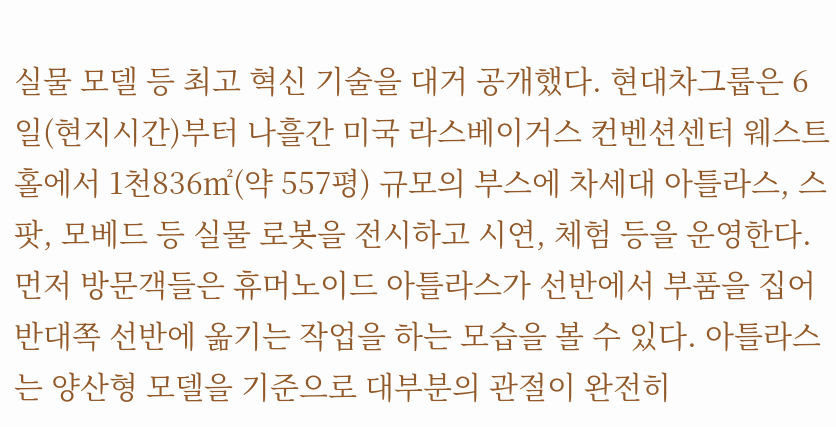실물 모델 등 최고 혁신 기술을 대거 공개했다. 현대차그룹은 6일(현지시간)부터 나흘간 미국 라스베이거스 컨벤션센터 웨스트홀에서 1천836㎡(약 557평) 규모의 부스에 차세대 아틀라스, 스팟, 모베드 등 실물 로봇을 전시하고 시연, 체험 등을 운영한다. 먼저 방문객들은 휴머노이드 아틀라스가 선반에서 부품을 집어 반대쪽 선반에 옮기는 작업을 하는 모습을 볼 수 있다. 아틀라스는 양산형 모델을 기준으로 대부분의 관절이 완전히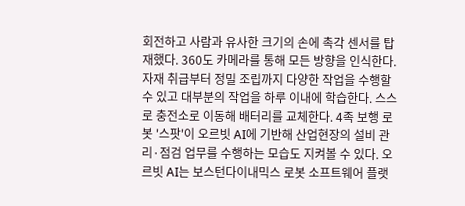회전하고 사람과 유사한 크기의 손에 촉각 센서를 탑재했다. 360도 카메라를 통해 모든 방향을 인식한다. 자재 취급부터 정밀 조립까지 다양한 작업을 수행할 수 있고 대부분의 작업을 하루 이내에 학습한다. 스스로 충전소로 이동해 배터리를 교체한다. 4족 보행 로봇 '스팟'이 오르빗 AI에 기반해 산업현장의 설비 관리·점검 업무를 수행하는 모습도 지켜볼 수 있다. 오르빗 AI는 보스턴다이내믹스 로봇 소프트웨어 플랫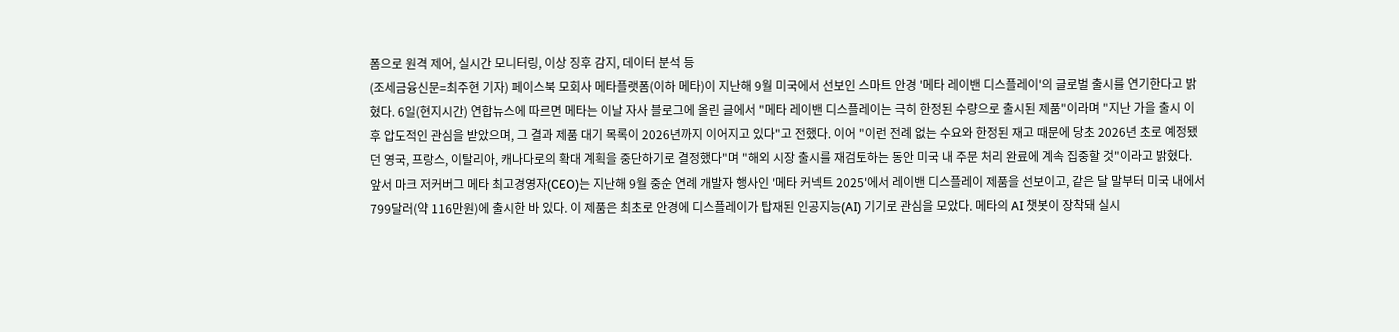폼으로 원격 제어, 실시간 모니터링, 이상 징후 감지, 데이터 분석 등
(조세금융신문=최주현 기자) 페이스북 모회사 메타플랫폼(이하 메타)이 지난해 9월 미국에서 선보인 스마트 안경 '메타 레이밴 디스플레이'의 글로벌 출시를 연기한다고 밝혔다. 6일(현지시간) 연합뉴스에 따르면 메타는 이날 자사 블로그에 올린 글에서 "메타 레이밴 디스플레이는 극히 한정된 수량으로 출시된 제품"이라며 "지난 가을 출시 이후 압도적인 관심을 받았으며, 그 결과 제품 대기 목록이 2026년까지 이어지고 있다"고 전했다. 이어 "이런 전례 없는 수요와 한정된 재고 때문에 당초 2026년 초로 예정됐던 영국, 프랑스, 이탈리아, 캐나다로의 확대 계획을 중단하기로 결정했다"며 "해외 시장 출시를 재검토하는 동안 미국 내 주문 처리 완료에 계속 집중할 것"이라고 밝혔다. 앞서 마크 저커버그 메타 최고경영자(CEO)는 지난해 9월 중순 연례 개발자 행사인 '메타 커넥트 2025'에서 레이밴 디스플레이 제품을 선보이고, 같은 달 말부터 미국 내에서 799달러(약 116만원)에 출시한 바 있다. 이 제품은 최초로 안경에 디스플레이가 탑재된 인공지능(AI) 기기로 관심을 모았다. 메타의 AI 챗봇이 장착돼 실시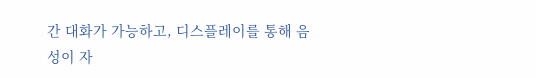간 대화가 가능하고, 디스플레이를 통해 음성이 자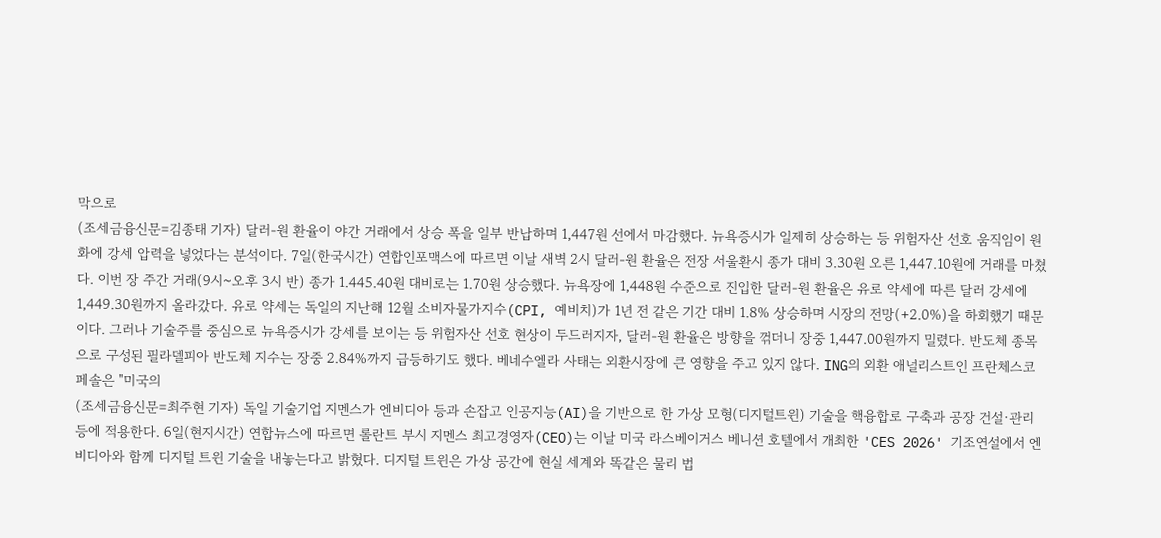막으로
(조세금융신문=김종태 기자) 달러-원 환율이 야간 거래에서 상승 폭을 일부 반납하며 1,447원 선에서 마감했다. 뉴욕증시가 일제히 상승하는 등 위험자산 선호 움직임이 원화에 강세 압력을 넣었다는 분석이다. 7일(한국시간) 연합인포맥스에 따르면 이날 새벽 2시 달러-원 환율은 전장 서울환시 종가 대비 3.30원 오른 1,447.10원에 거래를 마쳤다. 이번 장 주간 거래(9시~오후 3시 반) 종가 1.445.40원 대비로는 1.70원 상승했다. 뉴욕장에 1,448원 수준으로 진입한 달러-원 환율은 유로 약세에 따른 달러 강세에 1,449.30원까지 올라갔다. 유로 약세는 독일의 지난해 12월 소비자물가지수(CPI, 예비치)가 1년 전 같은 기간 대비 1.8% 상승하며 시장의 전망(+2.0%)을 하회했기 때문이다. 그러나 기술주를 중심으로 뉴욕증시가 강세를 보이는 등 위험자산 선호 현상이 두드러지자, 달러-원 환율은 방향을 꺾더니 장중 1,447.00원까지 밀렸다. 반도체 종목으로 구성된 필라델피아 반도체 지수는 장중 2.84%까지 급등하기도 했다. 베네수엘라 사태는 외환시장에 큰 영향을 주고 있지 않다. ING의 외환 애널리스트인 프란체스코 페솔은 "미국의
(조세금융신문=최주현 기자) 독일 기술기업 지멘스가 엔비디아 등과 손잡고 인공지능(AI)을 기반으로 한 가상 모형(디지털트윈) 기술을 핵융합로 구축과 공장 건설·관리 등에 적용한다. 6일(현지시간) 연합뉴스에 따르면 롤란트 부시 지멘스 최고경영자(CEO)는 이날 미국 라스베이거스 베니션 호텔에서 개최한 'CES 2026' 기조연설에서 엔비디아와 함께 디지털 트윈 기술을 내놓는다고 밝혔다. 디지털 트윈은 가상 공간에 현실 세계와 똑같은 물리 법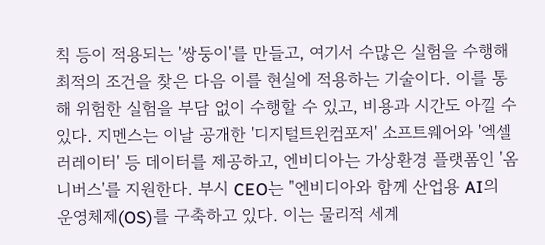칙 등이 적용되는 '쌍둥이'를 만들고, 여기서 수많은 실험을 수행해 최적의 조건을 찾은 다음 이를 현실에 적용하는 기술이다. 이를 통해 위험한 실험을 부담 없이 수행할 수 있고, 비용과 시간도 아낄 수 있다. 지멘스는 이날 공개한 '디지털트윈컴포저' 소프트웨어와 '엑셀러레이터' 등 데이터를 제공하고, 엔비디아는 가상환경 플랫폼인 '옴니버스'를 지원한다. 부시 CEO는 "엔비디아와 함께 산업용 AI의 운영체제(OS)를 구축하고 있다. 이는 물리적 세계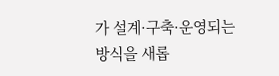가 설계·구축·운영되는 방식을 새롭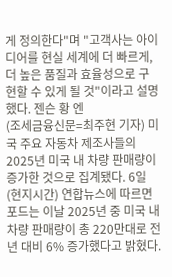게 정의한다"며 "고객사는 아이디어를 현실 세계에 더 빠르게, 더 높은 품질과 효율성으로 구현할 수 있게 될 것"이라고 설명했다. 젠슨 황 엔
(조세금융신문=최주현 기자) 미국 주요 자동차 제조사들의 2025년 미국 내 차량 판매량이 증가한 것으로 집계됐다. 6일(현지시간) 연합뉴스에 따르면 포드는 이날 2025년 중 미국 내 차량 판매량이 총 220만대로 전년 대비 6% 증가했다고 밝혔다.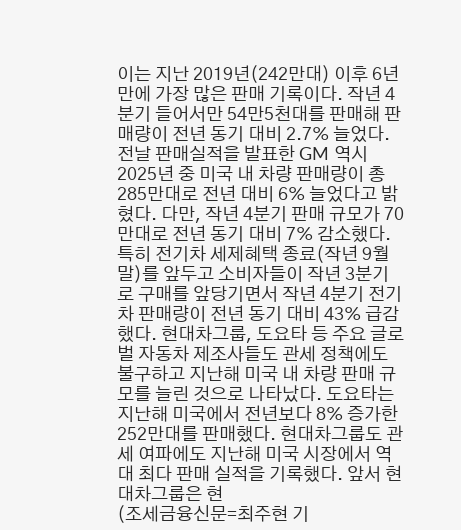이는 지난 2019년(242만대) 이후 6년 만에 가장 많은 판매 기록이다. 작년 4분기 들어서만 54만5천대를 판매해 판매량이 전년 동기 대비 2.7% 늘었다. 전날 판매실적을 발표한 GM 역시 2025년 중 미국 내 차량 판매량이 총 285만대로 전년 대비 6% 늘었다고 밝혔다. 다만, 작년 4분기 판매 규모가 70만대로 전년 동기 대비 7% 감소했다. 특히 전기차 세제혜택 종료(작년 9월말)를 앞두고 소비자들이 작년 3분기로 구매를 앞당기면서 작년 4분기 전기차 판매량이 전년 동기 대비 43% 급감했다. 현대차그룹, 도요타 등 주요 글로벌 자동차 제조사들도 관세 정책에도 불구하고 지난해 미국 내 차량 판매 규모를 늘린 것으로 나타났다. 도요타는 지난해 미국에서 전년보다 8% 증가한 252만대를 판매했다. 현대차그룹도 관세 여파에도 지난해 미국 시장에서 역대 최다 판매 실적을 기록했다. 앞서 현대차그룹은 현
(조세금융신문=최주현 기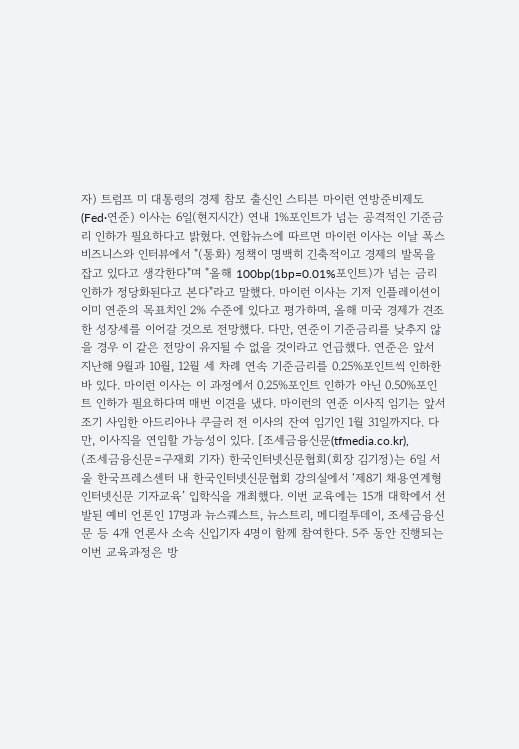자) 트럼프 미 대통령의 경제 참모 출신인 스티븐 마이런 연방준비제도(Fed·연준) 이사는 6일(현지시간) 연내 1%포인트가 넘는 공격적인 기준금리 인하가 필요하다고 밝혔다. 연합뉴스에 따르면 마이런 이사는 이날 폭스 비즈니스와 인터뷰에서 "(통화) 정책이 명백히 긴축적이고 경제의 발목을 잡고 있다고 생각한다"며 "올해 100bp(1bp=0.01%포인트)가 넘는 금리 인하가 정당화된다고 본다"라고 말했다. 마이런 이사는 기저 인플레이션이 이미 연준의 목표치인 2% 수준에 있다고 평가하며, 올해 미국 경제가 견조한 성장세를 이어갈 것으로 전망했다. 다만, 연준이 기준금리를 낮추지 않을 경우 이 같은 전망이 유지될 수 없을 것이라고 언급했다. 연준은 앞서 지난해 9월과 10월, 12월 세 차례 연속 기준금리를 0.25%포인트씩 인하한 바 있다. 마이런 이사는 이 과정에서 0.25%포인트 인하가 아닌 0.50%포인트 인하가 필요하다며 매번 이견을 냈다. 마이런의 연준 이사직 임기는 앞서 조기 사임한 아드리아나 쿠글러 전 이사의 잔여 임기인 1월 31일까지다. 다만, 이사직을 연임할 가능성이 있다. [조세금융신문(tfmedia.co.kr),
(조세금융신문=구재회 기자) 한국인터넷신문협회(회장 김기정)는 6일 서울 한국프레스센터 내 한국인터넷신문협회 강의실에서 ‘제8기 채용연계형 인터넷신문 기자교육’ 입학식을 개최했다. 이번 교육에는 15개 대학에서 선발된 예비 언론인 17명과 뉴스퀘스트, 뉴스트리, 메디컬투데이, 조세금융신문 등 4개 언론사 소속 신입기자 4명이 함께 참여한다. 5주 동안 진행되는 이번 교육과정은 방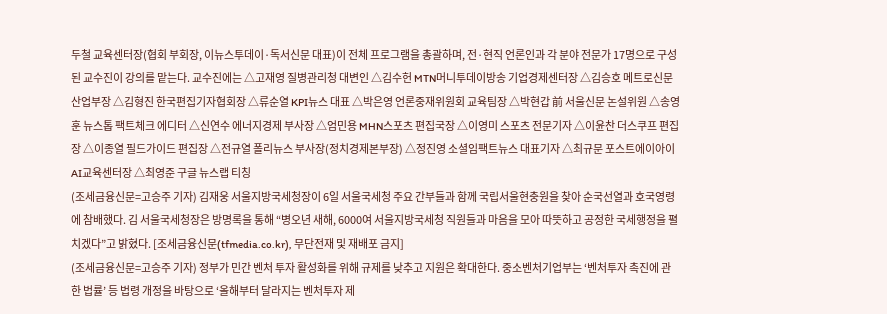두철 교육센터장(협회 부회장, 이뉴스투데이·독서신문 대표)이 전체 프로그램을 총괄하며, 전·현직 언론인과 각 분야 전문가 17명으로 구성된 교수진이 강의를 맡는다. 교수진에는 △고재영 질병관리청 대변인 △김수헌 MTN머니투데이방송 기업경제센터장 △김승호 메트로신문 산업부장 △김형진 한국편집기자협회장 △류순열 KPI뉴스 대표 △박은영 언론중재위원회 교육팀장 △박현갑 前 서울신문 논설위원 △송영훈 뉴스톱 팩트체크 에디터 △신연수 에너지경제 부사장 △엄민용 MHN스포츠 편집국장 △이영미 스포츠 전문기자 △이윤찬 더스쿠프 편집장 △이종열 필드가이드 편집장 △전규열 폴리뉴스 부사장(정치경제본부장) △정진영 소셜임팩트뉴스 대표기자 △최규문 포스트에이아이 AI교육센터장 △최영준 구글 뉴스랩 티칭
(조세금융신문=고승주 기자) 김재웅 서울지방국세청장이 6일 서울국세청 주요 간부들과 함께 국립서울현충원을 찾아 순국선열과 호국영령에 참배했다. 김 서울국세청장은 방명록을 통해 “병오년 새해, 6000여 서울지방국세청 직원들과 마음을 모아 따뜻하고 공정한 국세행정을 펼치겠다”고 밝혔다. [조세금융신문(tfmedia.co.kr), 무단전재 및 재배포 금지]
(조세금융신문=고승주 기자) 정부가 민간 벤처 투자 활성화를 위해 규제를 낮추고 지원은 확대한다. 중소벤처기업부는 ‘벤처투자 촉진에 관한 법률’ 등 법령 개정을 바탕으로 ‘올해부터 달라지는 벤처투자 제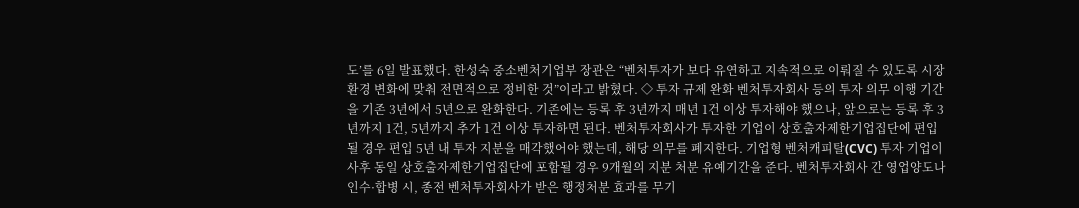도’를 6일 발표했다. 한성숙 중소벤처기업부 장관은 “벤처투자가 보다 유연하고 지속적으로 이뤄질 수 있도록 시장 환경 변화에 맞춰 전면적으로 정비한 것”이라고 밝혔다. ◇ 투자 규제 완화 벤처투자회사 등의 투자 의무 이행 기간을 기존 3년에서 5년으로 완화한다. 기존에는 등록 후 3년까지 매년 1건 이상 투자해야 했으나, 앞으로는 등록 후 3년까지 1건, 5년까지 추가 1건 이상 투자하면 된다. 벤처투자회사가 투자한 기업이 상호출자제한기업집단에 편입될 경우 편입 5년 내 투자 지분을 매각했어야 했는데, 해당 의무를 폐지한다. 기업형 벤처캐피탈(CVC) 투자 기업이 사후 동일 상호출자제한기업집단에 포함될 경우 9개월의 지분 처분 유예기간을 준다. 벤처투자회사 간 영업양도나 인수·합병 시, 종전 벤처투자회사가 받은 행정처분 효과를 무기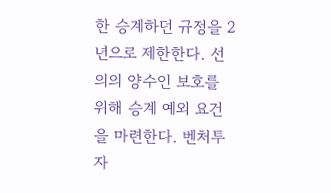한 승계하던 규정을 2년으로 제한한다. 선의의 양수인 보호를 위해 승계 예외 요건을 마련한다. 벤처투자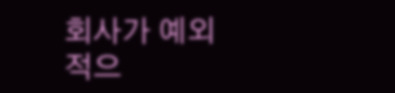회사가 예외적으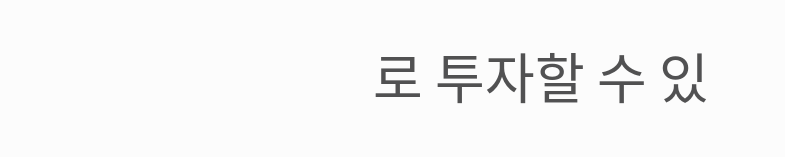로 투자할 수 있